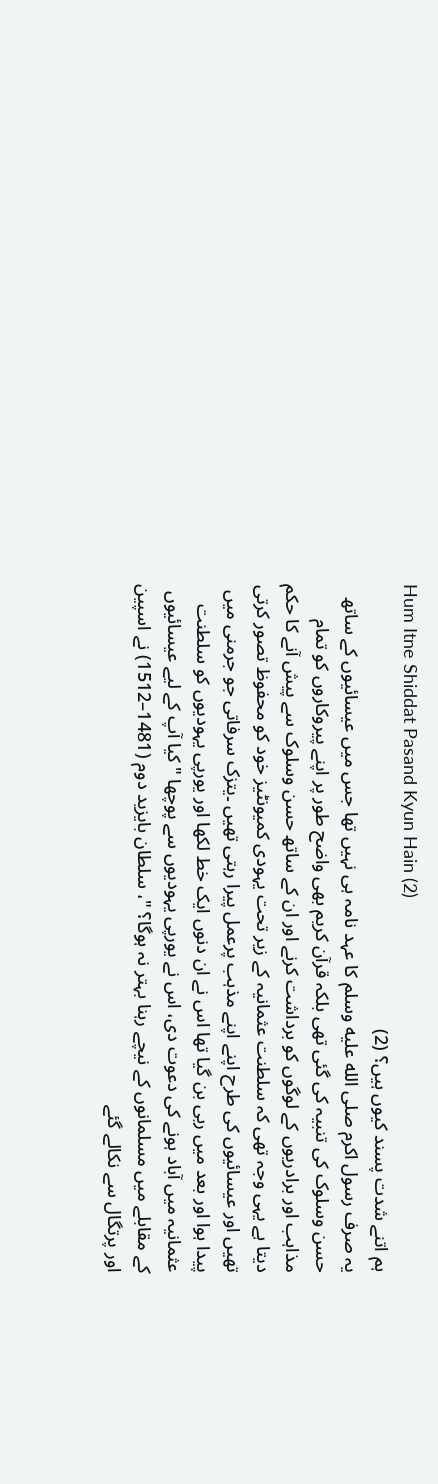Hum Itne Shiddat Pasand Kyun Hain (2)
ہم اتنے شدت پسند کیوں ہیں؟ (2)
یہ صرف رسول اکرم صلى الله عليه وسلم کا عہد نامہ ہی نہیں تھا جس میں عیسائیوں کے ساتھ حسن وسلوک کی تنبیہ کی گئی تھی بلکہ قرآن کریم بھی واضح طور پر اپنے پیروکاروں کو تمام مذاہب اور برادریوں کے لوگوں کو برداشت کرنے اور ان کے ساتھ حسن وسلوک سے پیش آنے کا حکم دیتا ہے یہی وجہ تھی کہ سلطنت عثمانیہ کے زیر تحت یہودی کمیونٹیز خود کو محفوظ تصور کرتی تھیں اور عیسائیوں کی طرح اپنے اپنے مذہب پرعمل پیرا رہتی تھیں ۔یتزک سرفاتی جو جرمنی میں پیدا ہوا اور بعد میں ربی بن گیا تھا اس نے ان دنوں ایک خط لکھا اور یورپی یہودیوں کو سلطنت عثمانیہ میں آباد ہونے کی دعوت دی، اس نے یورپی یہودیوں سے پوچھا "کیا آپ کے لیے عیسائیوں کے مقابلے میں مسلمانوں کے نیچے رہنا بہتر نہ ہوگا؟ "، سلطان بایزید دوم (1481–1512) نے اسپین اور پرتگال سے نکالے گئے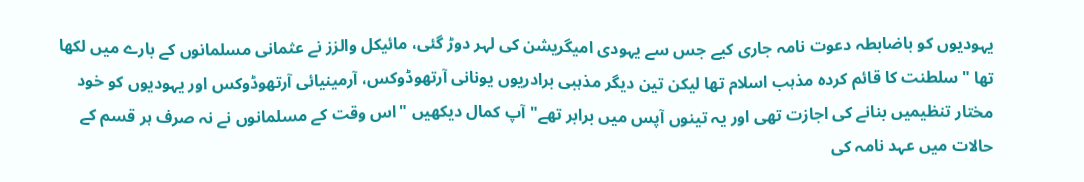یہودیوں کو باضابطہ دعوت نامہ جاری کیے جس سے یہودی امیگریشن کی لہر دوڑ گئی، مائیکل والزز نے عثمانی مسلمانوں کے بارے میں لکھا تھا "سلطنت کا قائم کردہ مذہب اسلام تھا لیکن تین دیگر مذہبی برادریوں یونانی آرتھوڈوکس، آرمینیائی آرتھوڈوکس اور یہودیوں کو خود مختار تنظیمیں بنانے کی اجازت تھی اور یہ تینوں آپس میں برابر تھے" آپ کمال دیکھیں "اس وقت کے مسلمانوں نے نہ صرف ہر قسم کے حالات میں عہد نامہ کی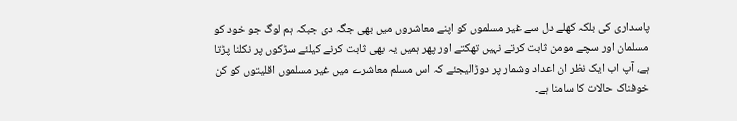پاسداری کی بلکہ کھلے دل سے غیر مسلموں کو اپنے معاشروں میں بھی جگہ دی جبکہ ہم لوگ جو خود کو مسلمان اور سچے مومن ثابت کرتے نہیں تھکتے اور پھر ہمیں یہ بھی ثابت کرنے کیلئے سڑکوں پر نکلنا پڑتا ہے، آپ اب ایک نظر ان اعداد وشمار پر دوڑالیجئے کہ اس مسلم معاشرے میں غیر مسلموں اقلیتوں کو کن خوفناک حالات کا سامنا ہے۔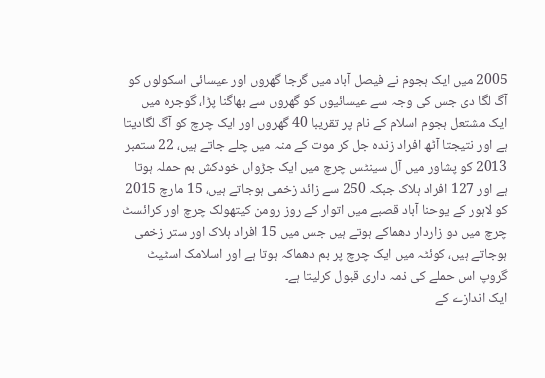2005 میں ایک ہجوم نے فیصل آباد میں گرجا گھروں اور عیسائی اسکولوں کو آگ لگا دی جس کی وجہ سے عیسائیوں کو گھروں سے بھاگنا پڑا، گوجرہ میں ایک مشتعل ہجوم اسلام کے نام پر تقریبا 40 گھروں اور ایک چرچ کو آگ لگادیتا ہے اور نتیجتا آٹھ افراد زندہ جل کر موت کے منہ میں چلے جاتے ہیں، 22 ستمبر 2013 کو پشاور میں آل سینٹس چرچ میں ایک جڑواں خودکش بم حملہ ہوتا ہے اور 127 افراد ہلاک جبکہ 250 سے زائد زخمی ہوجاتے ہیں، 15 مارچ 2015 کو لاہور کے یوحنا آباد قصبے میں اتوار کے روز رومن کیتھولک چرچ اور کرائسٹ چرچ میں دو زاردار دھماکے ہوتے ہیں جس میں 15 افراد ہلاک اور ستر زخمی ہوجاتے ہیں، کوئٹہ میں ایک چرچ پر بم دھماکہ ہوتا ہے اور اسلامک اسٹیٹ گروپ اس حملے کی ذمہ داری قبول کرلیتا ہے۔
ایک اندازے کے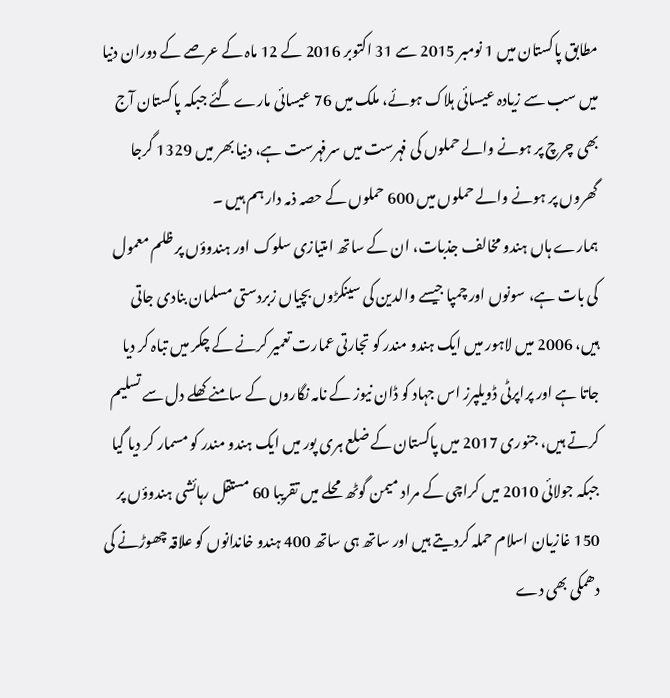مطابق پاکستان میں 1 نومبر 2015 سے 31 اکتوبر 2016 کے 12 ماہ کے عرصے کے دوران دنیا میں سب سے زیادہ عیسائی ہلاک ہوئے، ملک میں 76 عیسائی مارے گئے جبکہ پاکستان آج بھی چرچ پر ہونے والے حملوں کی فہرست میں سرفہرست ہے، دنیا بھر میں 1329 گرجا گھروں پر ہونے والے حملوں میں 600 حملوں کے حصہ ذمہ دار ہم ہیں ۔
ہمارے ہاں ہندو مخالف جذبات، ان کے ساتھ امتیازی سلوک اور ہندوؤں پر ظلم معمول کی بات ہے، سونوں اور چمپا جیسے والدین کی سینکڑوں بچیاں زبردستی مسلمان بنادی جاتی ہیں، 2006 میں لاہور میں ایک ہندو مندر کو تجارتی عمارت تعمیر کرنے کے چکر میں تباہ کر دیا جاتا ہے اور پراپرٹی ڈویلپرز اس جہاد کو ڈان نیوز کے نامہ نگاروں کے سامنے کھلے دل سے تسلیم کرتے ہیں، جنوری 2017 میں پاکستان کے ضلع ہری پور میں ایک ہندو مندر کو مسمار کر دیا گیا جبکہ جولائی 2010 میں کراچی کے مراد میمن گوٹھ محلے میں تقریبا 60 مستقل رہائشی ہندوؤں پر 150 غازیان اسلام حملہ کردیتے ہیں اور ساتھ ہی ساتھ 400 ہندو خاندانوں کو علاقہ چھوڑنے کی دھمکی بھی دے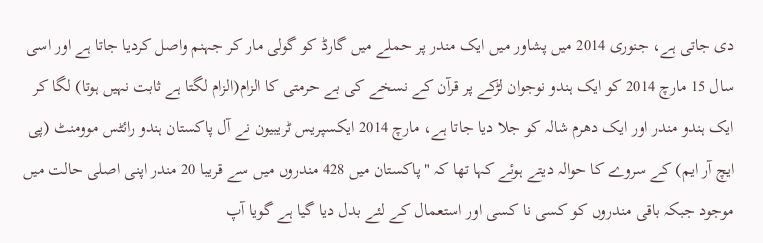دی جاتی ہے، جنوری 2014 میں پشاور میں ایک مندر پر حملے میں گارڈ کو گولی مار کر جہنم واصل کردیا جاتا ہے اور اسی سال 15 مارچ 2014 کو ایک ہندو نوجوان لڑکے پر قرآن کے نسخے کی بے حرمتی کا الزام(الزام لگتا ہے ثابت نہیں ہوتا) لگا کر ایک ہندو مندر اور ایک دھرم شالہ کو جلا دیا جاتا ہے، مارچ 2014 ایکسپریس ٹریبیون نے آل پاکستان ہندو رائٹس موومنٹ (پی ایچ آر ایم) کے سروے کا حوالہ دیتے ہوئے کہا تھا کہ "پاکستان میں 428 مندروں میں سے قریبا 20 مندر اپنی اصلی حالت میں موجود جبکہ باقی مندروں کو کسی نا کسی اور استعمال کے لئے بدل دیا گیا ہے گویا آپ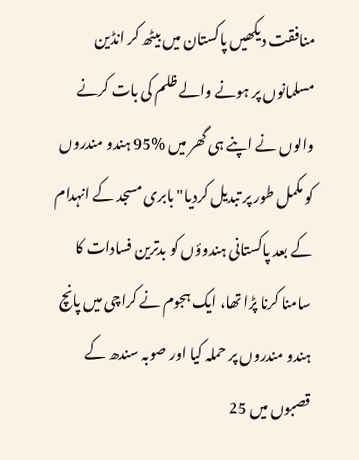منافقت دیکھیں پاکستان میں بیٹھ کر انڈین مسلمانوں پر ہونے والے ظلم کی بات کرنے والوں نے اپنے ہی گھر میں %95 ہندو مندروں کو مکمل طور پر تبدیل کردیا" بابری مسجد کے انہدام کے بعد پاکستانی ہندوؤں کو بدترین فسادات کا سامنا کرنا پڑا تھا، ایک ہجوم نے کراچی میں پانچ ہندو مندروں پر حملہ کیا اور صوبہ سندھ کے قصبوں میں 25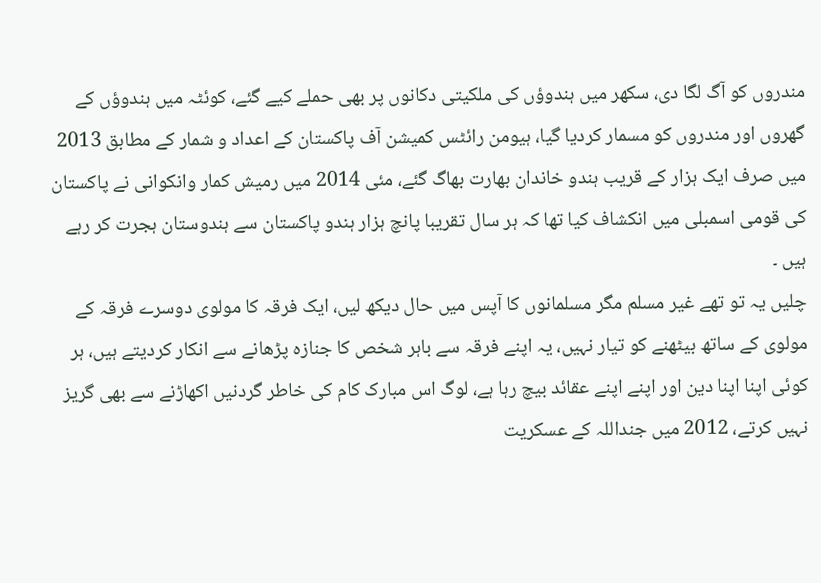مندروں کو آگ لگا دی، سکھر میں ہندوؤں کی ملکیتی دکانوں پر بھی حملے کیے گئے، کوئٹہ میں ہندوؤں کے گھروں اور مندروں کو مسمار کردیا گیا، ہیومن رائٹس کمیشن آف پاکستان کے اعداد و شمار کے مطابق 2013 میں صرف ایک ہزار کے قریب ہندو خاندان بھارت بھاگ گئے، مئی 2014 میں رمیش کمار وانکوانی نے پاکستان کی قومی اسمبلی میں انکشاف کیا تھا کہ ہر سال تقریبا پانچ ہزار ہندو پاکستان سے ہندوستان ہجرت کر رہے ہیں ۔
چلیں یہ تو تھے غیر مسلم مگر مسلمانوں کا آپس میں حال دیکھ لیں، ایک فرقہ کا مولوی دوسرے فرقہ کے مولوی کے ساتھ بیٹھنے کو تیار نہیں، یہ اپنے فرقہ سے باہر شخص کا جنازہ پڑھانے سے انکار کردیتے ہیں، ہر کوئی اپنا اپنا دین اور اپنے اپنے عقائد بیچ رہا ہے، لوگ اس مبارک کام کی خاطر گردنیں اکھاڑنے سے بھی گریز نہیں کرتے، 2012 میں جنداللہ کے عسکریت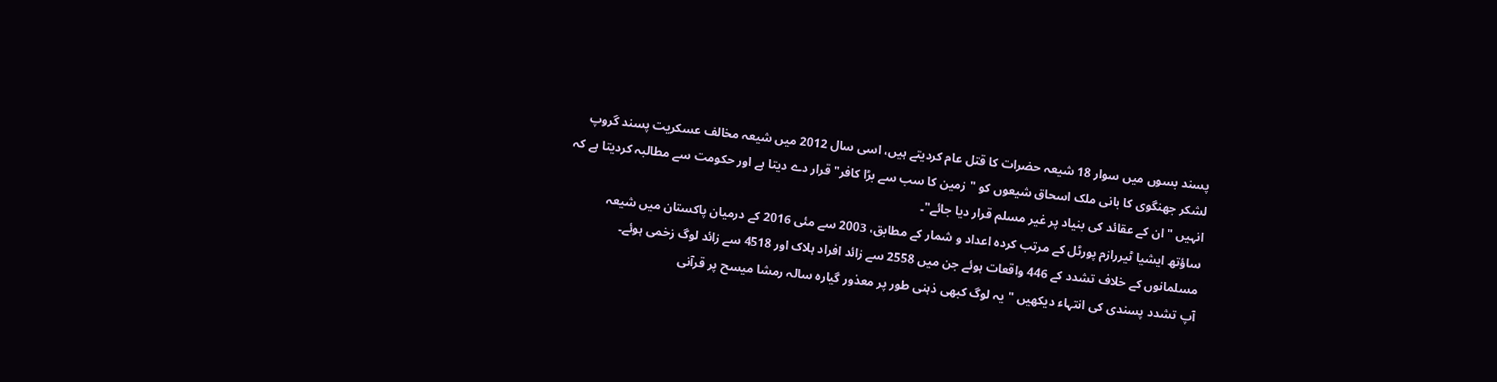پسند بسوں میں سوار 18 شیعہ حضرات کا قتل عام کردیتے ہیں، اسی سال 2012 میں شیعہ مخالف عسکریت پسند گروپ لشکر جھنگوی کا بانی ملک اسحاق شیعوں کو "زمین کا سب سے بڑا کافر" قرار دے دیتا ہے اور حکومت سے مطالبہ کردیتا ہے کہ انہیں "ان کے عقائد کی بنیاد پر غیر مسلم قرار دیا جائے"۔
ساؤتھ ایشیا ٹیررازم پورٹل کے مرتب کردہ اعداد و شمار کے مطابق، 2003 سے مئی 2016 کے درمیان پاکستان میں شیعہ مسلمانوں کے خلاف تشدد کے 446 واقعات ہوئے جن میں 2558 سے زائد افراد ہلاک اور 4518 سے زائد لوگ زخمی ہوئے۔
آپ تشدد پسندی کی انتہاء دیکھیں " یہ لوگ کبھی ذہنی طور پر معذور گیارہ سالہ رمشا میسح پر قرآنی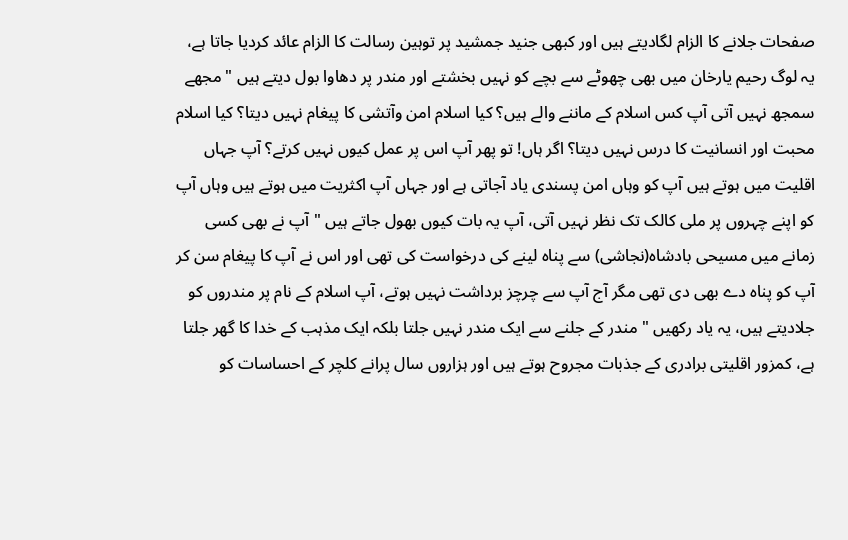صفحات جلانے کا الزام لگادیتے ہیں اور کبھی جنید جمشید پر توہین رسالت کا الزام عائد کردیا جاتا ہے، یہ لوگ رحیم یارخان میں بھی چھوٹے سے بچے کو نہیں بخشتے اور مندر پر دھاوا بول دیتے ہیں " مجھے سمجھ نہیں آتی آپ کس اسلام کے ماننے والے ہیں؟ کیا اسلام امن وآتشی کا پیغام نہیں دیتا؟ کیا اسلام محبت اور انسانیت کا درس نہیں دیتا؟ اگر ہاں! تو پھر آپ اس پر عمل کیوں نہیں کرتے؟ آپ جہاں اقلیت میں ہوتے ہیں آپ کو وہاں امن پسندی یاد آجاتی ہے اور جہاں آپ اکثریت میں ہوتے ہیں وہاں آپ کو اپنے چہروں پر ملی کالک تک نظر نہیں آتی، آپ یہ بات کیوں بھول جاتے ہیں "آپ نے بھی کسی زمانے میں مسیحی بادشاہ(نجاشی) سے پناہ لینے کی درخواست کی تھی اور اس نے آپ کا پیغام سن کر آپ کو پناہ دے بھی دی تھی مگر آج آپ سے چرچز برداشت نہیں ہوتے، آپ اسلام کے نام پر مندروں کو جلادیتے ہیں، یہ یاد رکھیں " مندر کے جلنے سے ایک مندر نہیں جلتا بلکہ ایک مذہب کے خدا کا گھر جلتا ہے، کمزور اقلیتی برادری کے جذبات مجروح ہوتے ہیں اور ہزاروں سال پرانے کلچر کے احساسات کو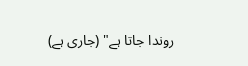روندا جاتا ہے" (جاری ہے)